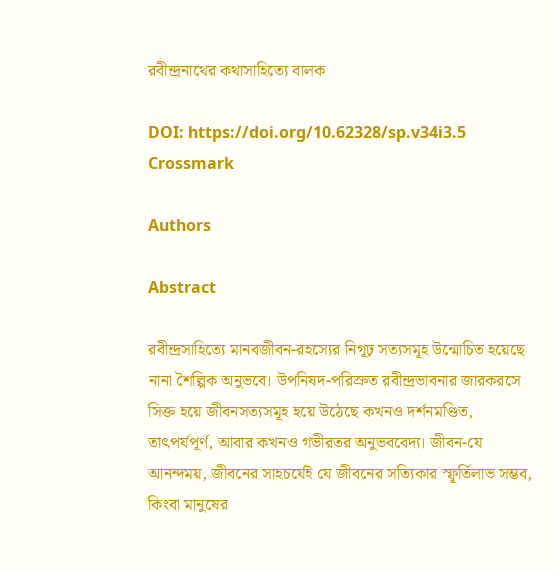রবীন্দ্রনাথের কথাসাহিত্যে বালক

DOI: https://doi.org/10.62328/sp.v34i3.5
Crossmark

Authors

Abstract

রবীন্দ্রসাহিত্যে মানবজীবন-রহস্যের নিগূঢ় সত্যসমূহ উন্মোচিত হয়েছে নানা শৈল্পিক অনুভবে। উপনিষদ-পরিস্রুত রবীন্দ্রভাবনার জারকরসে সিক্ত হয়ে জীবনসত্যসমূহ হয়ে উঠেছে কখনও দর্শনমণ্ডিত, তাৎপর্যপূর্ণ, আবার কখনও গভীরতর অনুভববেদ্য। জীবন-যে আনন্দময়, জীবনের সাহচর্যেই যে জীবনের সত্যিকার স্ফূর্তিলাভ সম্ভব, কিংবা মানুষের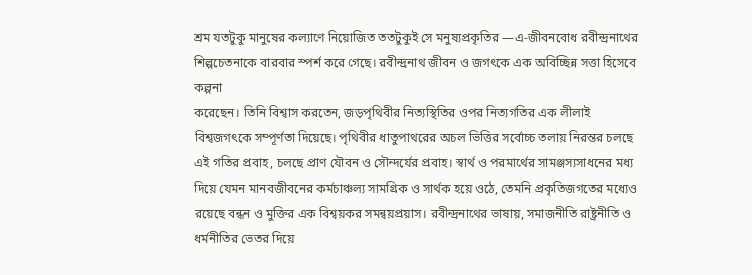শ্রম যতটুকু মানুষের কল্যাণে নিয়োজিত ততটুকুই সে মনুষ্যপ্রকৃতির —এ-জীবনবোধ রবীন্দ্রনাথের শিল্পচেতনাকে বারবার স্পর্শ করে গেছে। রবীন্দ্রনাথ জীবন ও জগৎকে এক অবিচ্ছিন্ন সত্তা হিসেবে কল্পনা
করেছেন। তিনি বিশ্বাস করতেন, জড়পৃথিবীর নিত্যস্থিতির ওপর নিত্যগতির এক লীলাই বিশ্বজগৎকে সম্পূর্ণতা দিয়েছে। পৃথিবীর ধাতুপাথরের অচল ভিত্তির সর্বোচ্চ তলায় নিরন্তর চলছে এই গতির প্রবাহ, চলছে প্রাণ যৌবন ও সৌন্দর্যের প্রবাহ। স্বার্থ ও পরমার্থের সামঞ্জস্যসাধনের মধ্য দিয়ে যেমন মানবজীবনের কর্মচাঞ্চল্য সামগ্রিক ও সার্থক হয়ে ওঠে, তেমনি প্রকৃতিজগতের মধ্যেও রয়েছে বন্ধন ও মুক্তির এক বিশ্বয়কর সমন্বয়প্রয়াস। রবীন্দ্রনাথের ভাষায়, সমাজনীতি রাষ্ট্রনীতি ও ধর্মনীতির ভেতর দিয়ে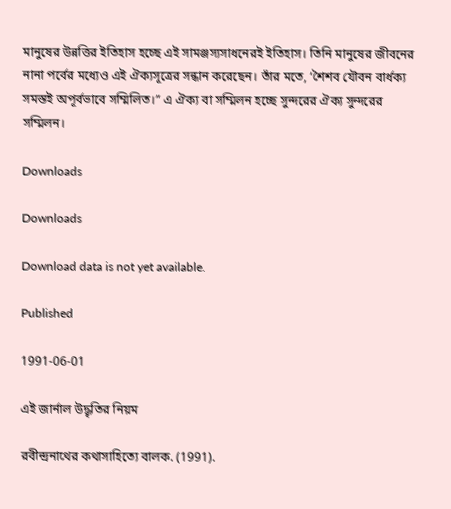মানুষের উন্নত্তির ইতিহাস হচ্ছে এই সামঞ্জস্যসাধনেরই ইতিহাস। তিনি মানুষের জীবনের নানা পর্বের মধ্যেও এই ঐক্যসূত্রের সন্ধান করেছেন। তাঁর মতে, ‘শৈশব যৌবন বার্ধক্য সমস্তই অপূর্বভাবে সম্মিলিত।” এ ঐক্য বা সম্মিলন হচ্ছে সুন্দরের ঐক্য সুন্দরের সম্মিলন।

Downloads

Downloads

Download data is not yet available.

Published

1991-06-01

এই জার্নাল উদ্ধৃতির নিয়ম

রবীন্দ্রনাথের কথাসাহিত্যে বালক. (1991).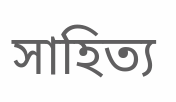সাহিত্য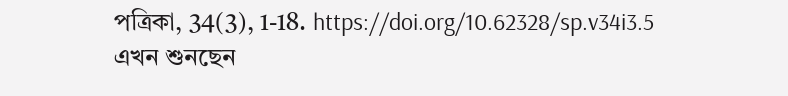পত্রিকা, 34(3), 1-18. https://doi.org/10.62328/sp.v34i3.5
এখন শুনছেন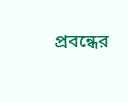প্রবন্ধের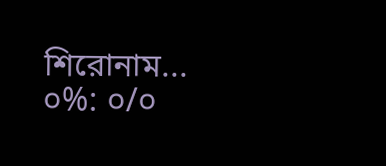শিরোনাম...
০%: ০/০